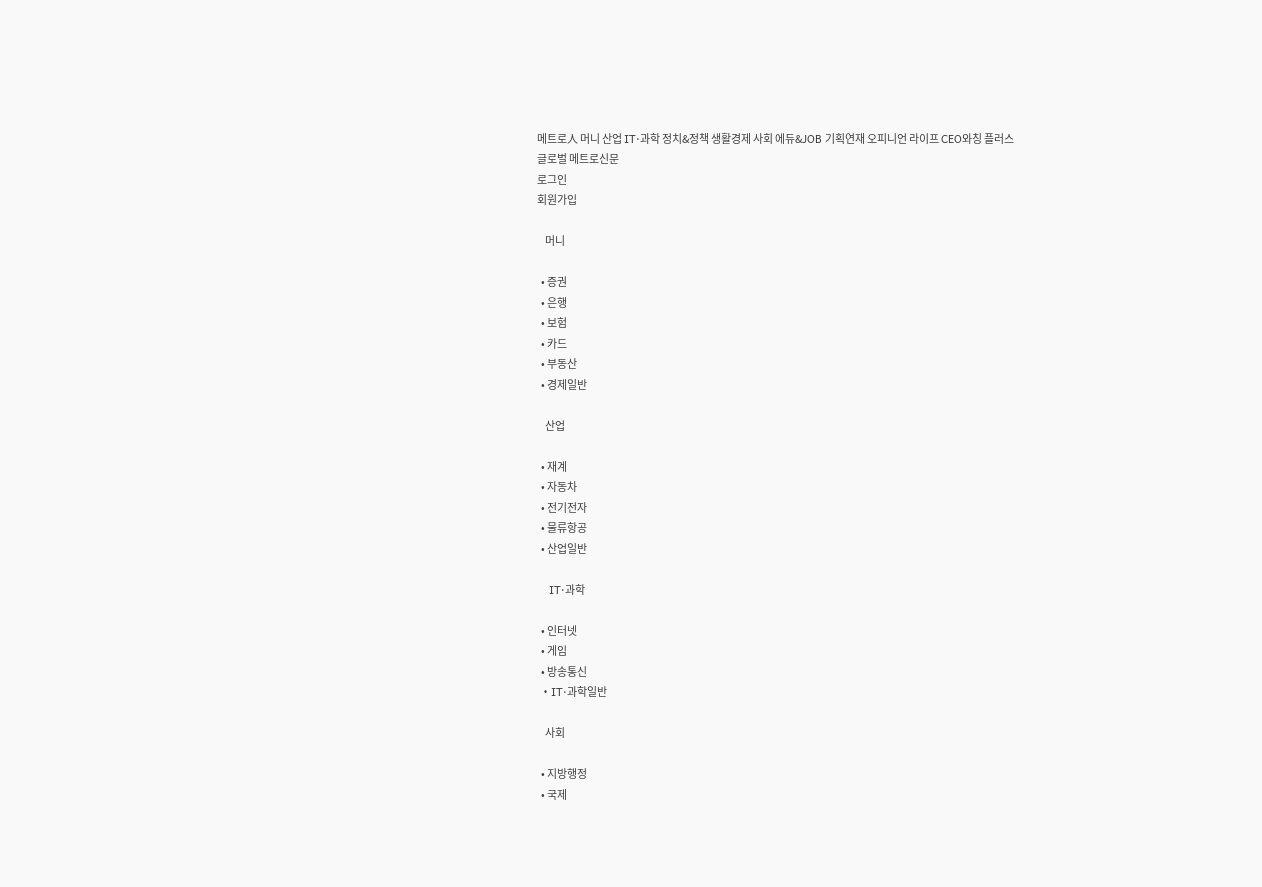메트로人 머니 산업 IT·과학 정치&정책 생활경제 사회 에듀&JOB 기획연재 오피니언 라이프 CEO와칭 플러스
글로벌 메트로신문
로그인
회원가입

    머니

  • 증권
  • 은행
  • 보험
  • 카드
  • 부동산
  • 경제일반

    산업

  • 재계
  • 자동차
  • 전기전자
  • 물류항공
  • 산업일반

    IT·과학

  • 인터넷
  • 게임
  • 방송통신
  • IT·과학일반

    사회

  • 지방행정
  • 국제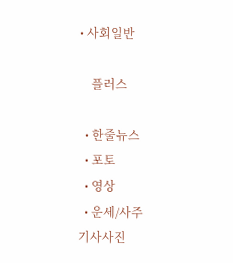• 사회일반

    플러스

  • 한줄뉴스
  • 포토
  • 영상
  • 운세/사주
기사사진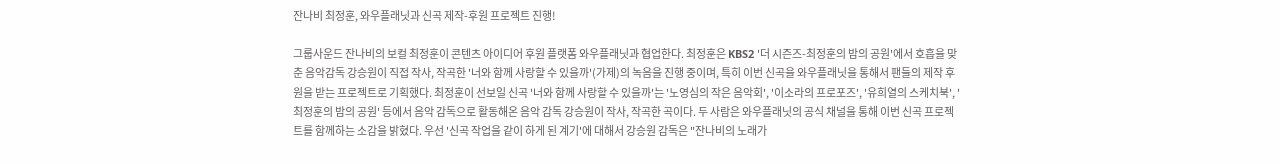잔나비 최정훈, 와우플래닛과 신곡 제작-후원 프로젝트 진행!

그룹사운드 잔나비의 보컬 최정훈이 콘텐츠 아이디어 후원 플랫폼 와우플래닛과 협업한다. 최정훈은 KBS2 '더 시즌즈-최정훈의 밤의 공원'에서 호흡을 맞춘 음악감독 강승원이 직접 작사, 작곡한 '너와 함께 사랑할 수 있을까'(가제)의 녹음을 진행 중이며, 특히 이번 신곡을 와우플래닛을 통해서 팬들의 제작 후원을 받는 프로젝트로 기획했다. 최정훈이 선보일 신곡 '너와 함께 사랑할 수 있을까'는 '노영심의 작은 음악회', '이소라의 프로포즈', '유희열의 스케치북', '최정훈의 밤의 공원' 등에서 음악 감독으로 활동해온 음악 감독 강승원이 작사, 작곡한 곡이다. 두 사람은 와우플래닛의 공식 채널을 통해 이번 신곡 프로젝트를 함께하는 소감을 밝혔다. 우선 '신곡 작업을 같이 하게 된 계기'에 대해서 강승원 감독은 "잔나비의 노래가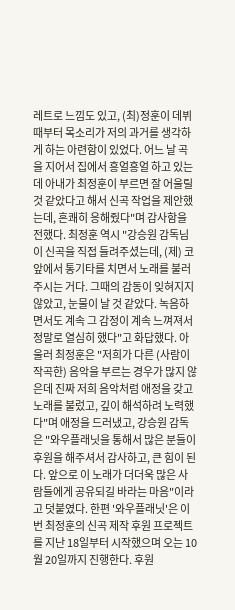레트로 느낌도 있고, (최)정훈이 데뷔 때부터 목소리가 저의 과거를 생각하게 하는 아련함이 있었다. 어느 날 곡을 지어서 집에서 흥얼흥얼 하고 있는데 아내가 최정훈이 부르면 잘 어울릴 것 같았다고 해서 신곡 작업을 제안했는데, 흔쾌히 응해줬다"며 감사함을 전했다. 최정훈 역시 "강승원 감독님이 신곡을 직접 들려주셨는데, (제) 코 앞에서 통기타를 치면서 노래를 불러주시는 거다. 그때의 감동이 잊혀지지 않았고, 눈물이 날 것 같았다. 녹음하면서도 계속 그 감정이 계속 느껴져서 정말로 열심히 했다"고 화답했다. 아울러 최정훈은 "저희가 다른 (사람이 작곡한) 음악을 부르는 경우가 많지 않은데 진짜 저희 음악처럼 애정을 갖고 노래를 불렀고, 깊이 해석하려 노력했다"며 애정을 드러냈고, 강승원 감독은 "와우플래닛을 통해서 많은 분들이 후원을 해주셔서 감사하고, 큰 힘이 된다. 앞으로 이 노래가 더더욱 많은 사람들에게 공유되길 바라는 마음"이라고 덧붙였다. 한편 '와우플래닛'은 이번 최정훈의 신곡 제작 후원 프로젝트를 지난 18일부터 시작했으며 오는 10월 20일까지 진행한다. 후원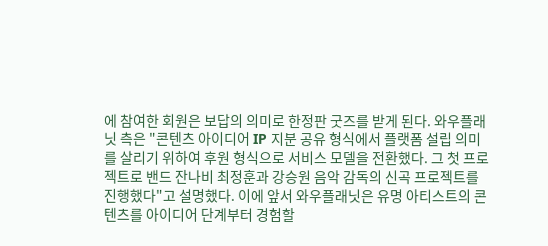에 참여한 회원은 보답의 의미로 한정판 굿즈를 받게 된다. 와우플래닛 측은 "콘텐츠 아이디어 IP 지분 공유 형식에서 플랫폼 설립 의미를 살리기 위하여 후원 형식으로 서비스 모델을 전환했다. 그 첫 프로젝트로 밴드 잔나비 최정훈과 강승원 음악 감독의 신곡 프로젝트를 진행했다"고 설명했다. 이에 앞서 와우플래닛은 유명 아티스트의 콘텐츠를 아이디어 단계부터 경험할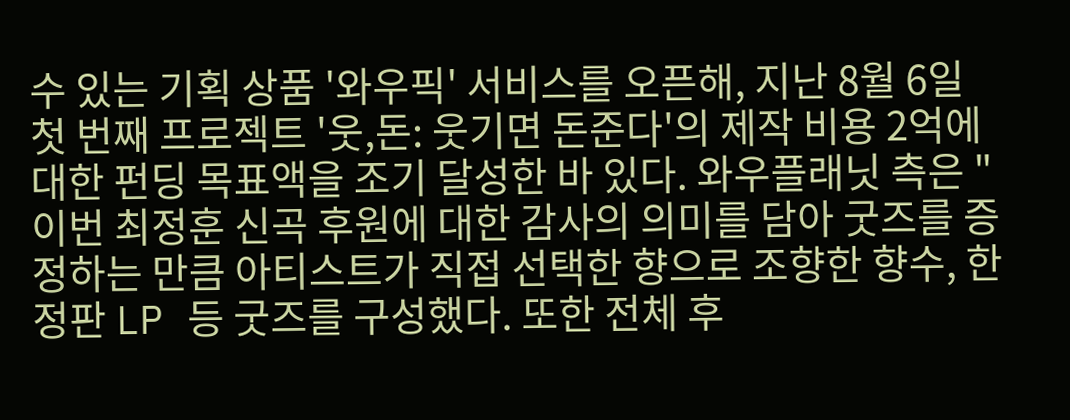수 있는 기획 상품 '와우픽' 서비스를 오픈해, 지난 8월 6일 첫 번째 프로젝트 '웃,돈: 웃기면 돈준다'의 제작 비용 2억에 대한 펀딩 목표액을 조기 달성한 바 있다. 와우플래닛 측은 "이번 최정훈 신곡 후원에 대한 감사의 의미를 담아 굿즈를 증정하는 만큼 아티스트가 직접 선택한 향으로 조향한 향수, 한정판 LP 등 굿즈를 구성했다. 또한 전체 후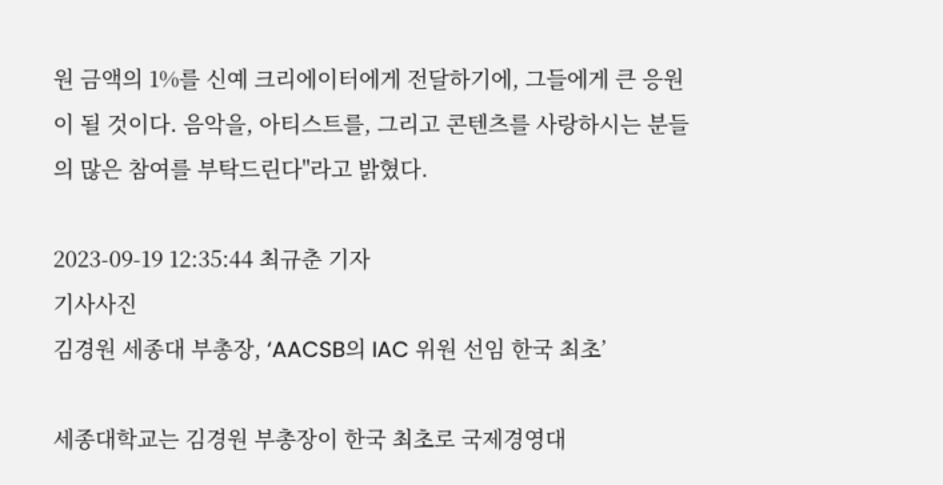원 금액의 1%를 신예 크리에이터에게 전달하기에, 그들에게 큰 응원이 될 것이다. 음악을, 아티스트를, 그리고 콘텐츠를 사랑하시는 분들의 많은 참여를 부탁드린다"라고 밝혔다.

2023-09-19 12:35:44 최규춘 기자
기사사진
김경원 세종대 부총장, ‘AACSB의 IAC 위원 선임 한국 최초’

세종대학교는 김경원 부총장이 한국 최초로 국제경영대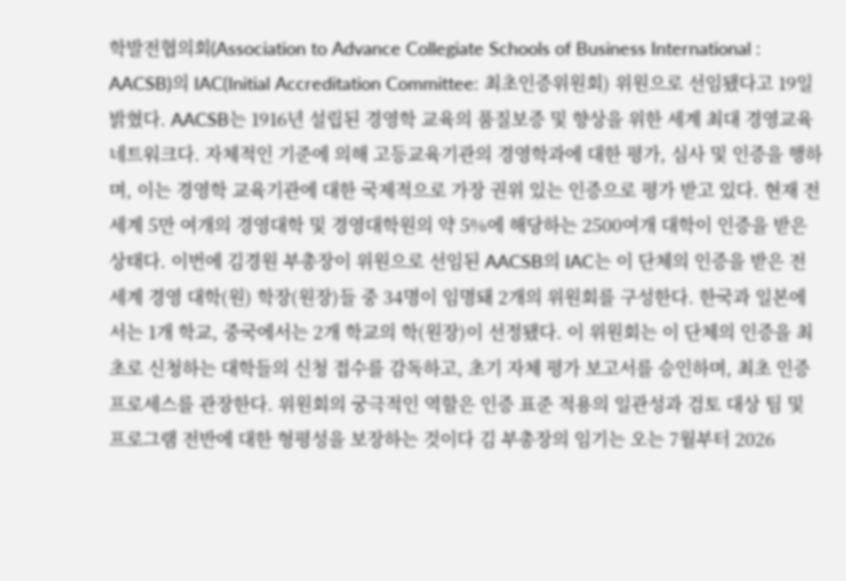학발전협의회(Association to Advance Collegiate Schools of Business International : AACSB)의 IAC(Initial Accreditation Committee: 최초인증위원회) 위원으로 선임됐다고 19일 밝혔다. AACSB는 1916년 설립된 경영학 교육의 품질보증 및 향상을 위한 세계 최대 경영교육 네트워크다. 자체적인 기준에 의해 고등교육기관의 경영학과에 대한 평가, 심사 및 인증을 행하며, 이는 경영학 교육기관에 대한 국제적으로 가장 권위 있는 인증으로 평가 받고 있다. 현재 전세계 5만 여개의 경영대학 및 경영대학원의 약 5%에 해당하는 2500여개 대학이 인증을 받은 상태다. 이번에 김경원 부총장이 위원으로 선임된 AACSB의 IAC는 이 단체의 인증을 받은 전세계 경영 대학(원) 학장(원장)들 중 34명이 임명돼 2개의 위원회를 구성한다. 한국과 일본에서는 1개 학교, 중국에서는 2개 학교의 학(원장)이 선정됐다. 이 위원회는 이 단체의 인증을 최초로 신청하는 대학들의 신청 접수를 감독하고, 초기 자체 평가 보고서를 승인하며, 최초 인증 프로세스를 관장한다. 위원회의 궁극적인 역할은 인증 표준 적용의 일관성과 검토 대상 팀 및 프로그램 전반에 대한 형평성을 보장하는 것이다 김 부총장의 임기는 오는 7월부터 2026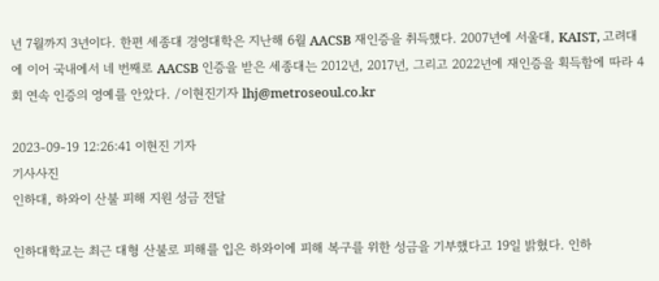년 7월까지 3년이다. 한편 세종대 경영대학은 지난해 6월 AACSB 재인증을 취득했다. 2007년에 서울대, KAIST, 고려대에 이어 국내에서 네 번째로 AACSB 인증을 받은 세종대는 2012년, 2017년, 그리고 2022년에 재인증을 획득함에 따라 4회 연속 인증의 영예를 안았다. /이현진기자 lhj@metroseoul.co.kr

2023-09-19 12:26:41 이현진 기자
기사사진
인하대, 하와이 산불 피해 지원 성금 전달

인하대학교는 최근 대형 산불로 피해를 입은 하와이에 피해 복구를 위한 성금을 기부했다고 19일 밝혔다. 인하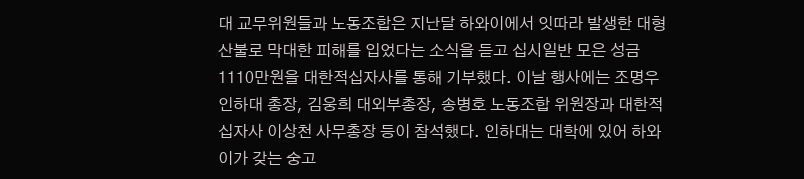대 교무위원들과 노동조합은 지난달 하와이에서 잇따라 발생한 대형 산불로 막대한 피해를 입었다는 소식을 듣고 십시일반 모은 성금 1110만원을 대한적십자사를 통해 기부했다. 이날 행사에는 조명우 인하대 총장, 김웅희 대외부총장, 송병호 노동조합 위원장과 대한적십자사 이상천 사무총장 등이 참석했다. 인하대는 대학에 있어 하와이가 갖는 숭고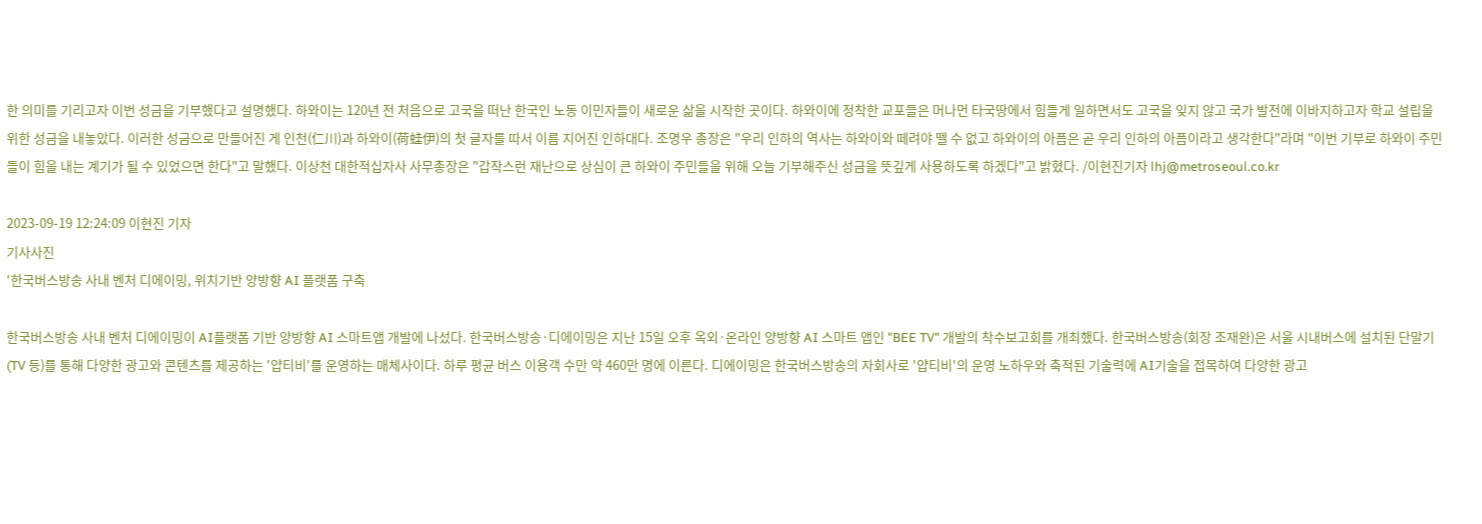한 의미를 기리고자 이번 성금을 기부했다고 설명했다. 하와이는 120년 전 처음으로 고국을 떠난 한국인 노동 이민자들이 새로운 삶을 시작한 곳이다. 하와이에 정착한 교포들은 머나먼 타국땅에서 힘들게 일하면서도 고국을 잊지 않고 국가 발전에 이바지하고자 학교 설립을 위한 성금을 내놓았다. 이러한 성금으로 만들어진 게 인천(仁川)과 하와이(荷蛙伊)의 첫 글자를 따서 이름 지어진 인하대다. 조명우 총장은 "우리 인하의 역사는 하와이와 떼려야 뗄 수 없고 하와이의 아픔은 곧 우리 인하의 아픔이라고 생각한다"라며 "이번 기부로 하와이 주민들이 힘을 내는 계기가 될 수 있었으면 한다"고 말했다. 이상천 대한적십자사 사무총장은 "갑작스런 재난으로 상심이 큰 하와이 주민들을 위해 오늘 기부해주신 성금을 뜻깊게 사용하도록 하겠다"고 밝혔다. /이현진기자 lhj@metroseoul.co.kr

2023-09-19 12:24:09 이현진 기자
기사사진
'한국버스방송 사내 벤처 디에이밍, 위치기반 양방향 AI 플랫폼 구축

한국버스방송 사내 벤처 디에이밍이 AI플랫폼 기반 양방향 AI 스마트앱 개발에 나섰다. 한국버스방송·디에이밍은 지난 15일 오후 옥외·온라인 양방향 AI 스마트 앱인 "BEE TV" 개발의 착수보고회를 개최했다. 한국버스방송(회장 조재완)은 서울 시내버스에 설치된 단말기(TV 등)를 통해 다양한 광고와 콘텐츠를 제공하는 '얍티비'를 운영하는 매체사이다. 하루 평균 버스 이용객 수만 약 460만 명에 이른다. 디에이밍은 한국버스방송의 자회사로 '얍티비'의 운영 노하우와 축적된 기술력에 AI기술을 접목하여 다양한 광고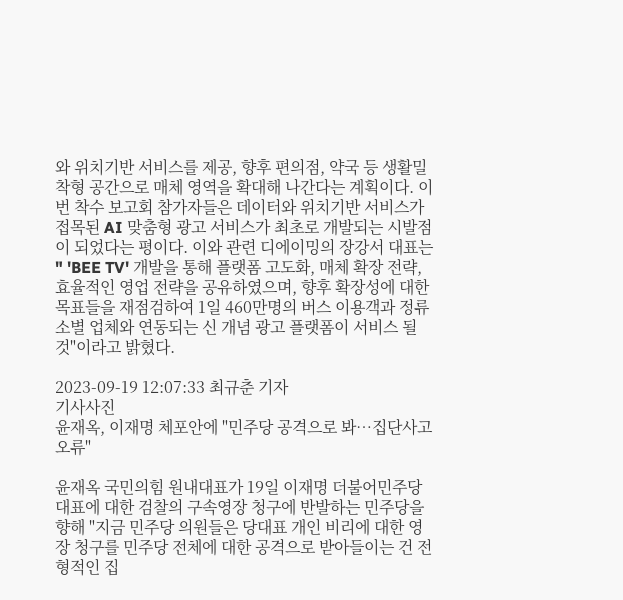와 위치기반 서비스를 제공, 향후 편의점, 약국 등 생활밀착형 공간으로 매체 영역을 확대해 나간다는 계획이다. 이번 착수 보고회 참가자들은 데이터와 위치기반 서비스가 접목된 AI 맞춤형 광고 서비스가 최초로 개발되는 시발점이 되었다는 평이다. 이와 관련 디에이밍의 장강서 대표는 " 'BEE TV' 개발을 통해 플랫폼 고도화, 매체 확장 전략, 효율적인 영업 전략을 공유하였으며, 향후 확장성에 대한 목표들을 재점검하여 1일 460만명의 버스 이용객과 정류소별 업체와 연동되는 신 개념 광고 플랫폼이 서비스 될 것"이라고 밝혔다.

2023-09-19 12:07:33 최규춘 기자
기사사진
윤재옥, 이재명 체포안에 "민주당 공격으로 봐…집단사고 오류"

윤재옥 국민의힘 원내대표가 19일 이재명 더불어민주당 대표에 대한 검찰의 구속영장 청구에 반발하는 민주당을 향해 "지금 민주당 의원들은 당대표 개인 비리에 대한 영장 청구를 민주당 전체에 대한 공격으로 받아들이는 건 전형적인 집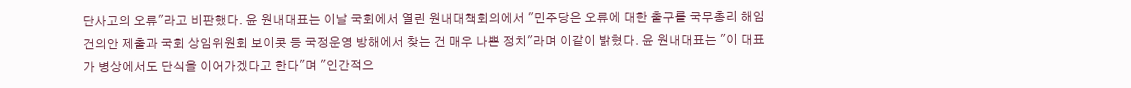단사고의 오류"라고 비판했다. 윤 원내대표는 이날 국회에서 열린 원내대책회의에서 "민주당은 오류에 대한 출구를 국무총리 해임건의안 제출과 국회 상임위원회 보이콧 등 국정운영 방해에서 찾는 건 매우 나쁜 정치"라며 이같이 밝혔다. 윤 원내대표는 "이 대표가 병상에서도 단식을 이어가겠다고 한다"며 "인간적으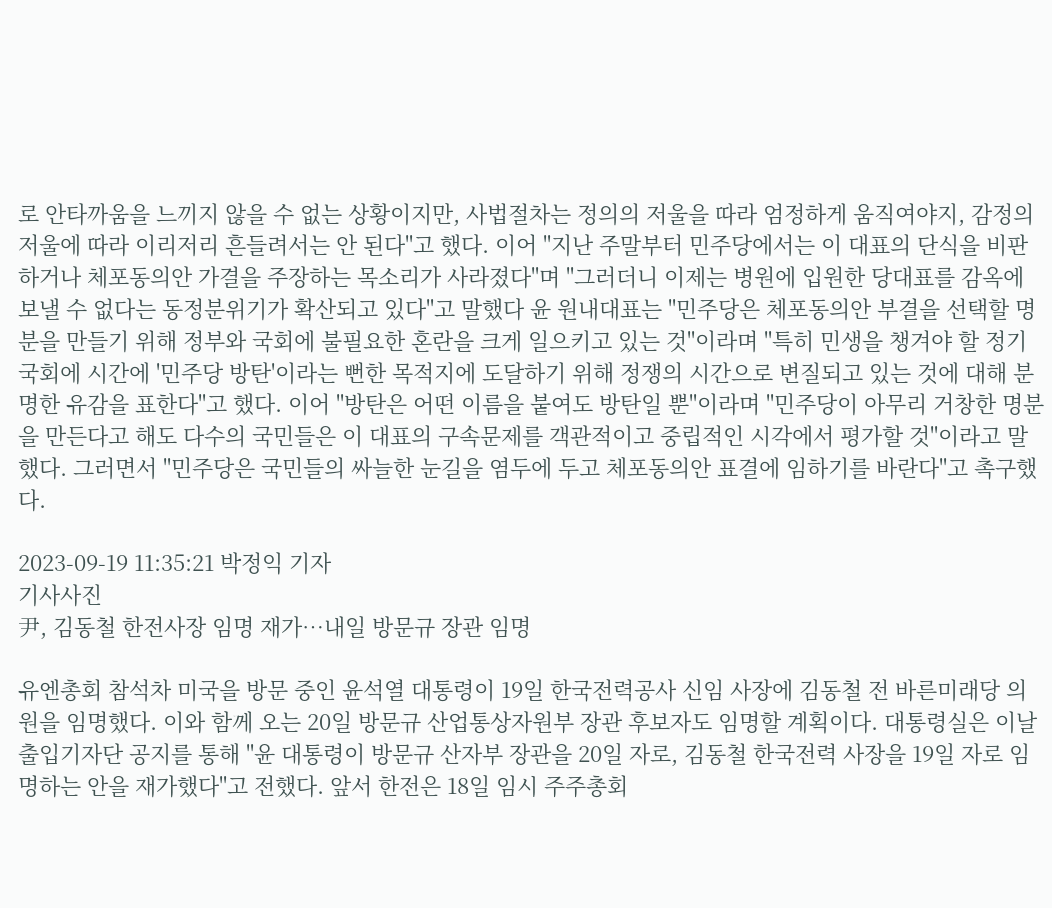로 안타까움을 느끼지 않을 수 없는 상황이지만, 사법절차는 정의의 저울을 따라 엄정하게 움직여야지, 감정의 저울에 따라 이리저리 흔들려서는 안 된다"고 했다. 이어 "지난 주말부터 민주당에서는 이 대표의 단식을 비판하거나 체포동의안 가결을 주장하는 목소리가 사라졌다"며 "그러더니 이제는 병원에 입원한 당대표를 감옥에 보낼 수 없다는 동정분위기가 확산되고 있다"고 말했다 윤 원내대표는 "민주당은 체포동의안 부결을 선택할 명분을 만들기 위해 정부와 국회에 불필요한 혼란을 크게 일으키고 있는 것"이라며 "특히 민생을 챙겨야 할 정기국회에 시간에 '민주당 방탄'이라는 뻔한 목적지에 도달하기 위해 정쟁의 시간으로 변질되고 있는 것에 대해 분명한 유감을 표한다"고 했다. 이어 "방탄은 어떤 이름을 붙여도 방탄일 뿐"이라며 "민주당이 아무리 거창한 명분을 만든다고 해도 다수의 국민들은 이 대표의 구속문제를 객관적이고 중립적인 시각에서 평가할 것"이라고 말했다. 그러면서 "민주당은 국민들의 싸늘한 눈길을 염두에 두고 체포동의안 표결에 임하기를 바란다"고 촉구했다.

2023-09-19 11:35:21 박정익 기자
기사사진
尹, 김동철 한전사장 임명 재가…내일 방문규 장관 임명

유엔총회 참석차 미국을 방문 중인 윤석열 대통령이 19일 한국전력공사 신임 사장에 김동철 전 바른미래당 의원을 임명했다. 이와 함께 오는 20일 방문규 산업통상자원부 장관 후보자도 임명할 계획이다. 대통령실은 이날 출입기자단 공지를 통해 "윤 대통령이 방문규 산자부 장관을 20일 자로, 김동철 한국전력 사장을 19일 자로 임명하는 안을 재가했다"고 전했다. 앞서 한전은 18일 임시 주주총회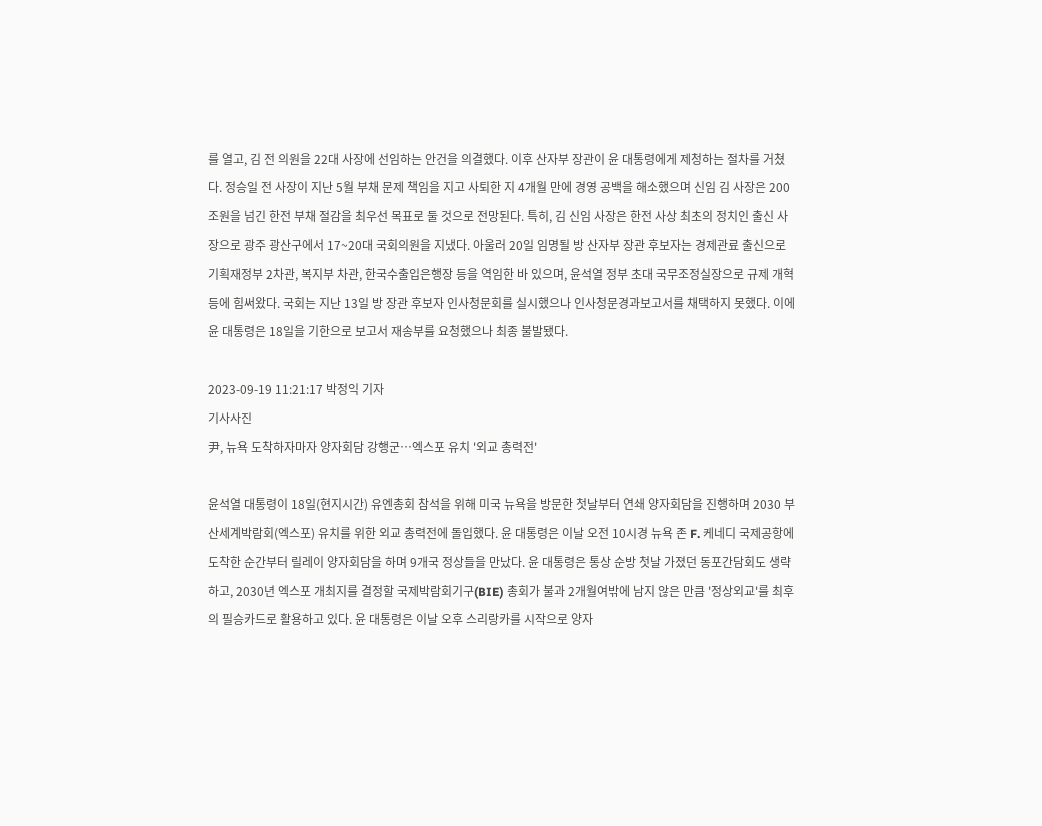를 열고, 김 전 의원을 22대 사장에 선임하는 안건을 의결했다. 이후 산자부 장관이 윤 대통령에게 제청하는 절차를 거쳤다. 정승일 전 사장이 지난 5월 부채 문제 책임을 지고 사퇴한 지 4개월 만에 경영 공백을 해소했으며 신임 김 사장은 200조원을 넘긴 한전 부채 절감을 최우선 목표로 둘 것으로 전망된다. 특히, 김 신임 사장은 한전 사상 최초의 정치인 출신 사장으로 광주 광산구에서 17~20대 국회의원을 지냈다. 아울러 20일 임명될 방 산자부 장관 후보자는 경제관료 출신으로 기획재정부 2차관, 복지부 차관, 한국수출입은행장 등을 역임한 바 있으며, 윤석열 정부 초대 국무조정실장으로 규제 개혁 등에 힘써왔다. 국회는 지난 13일 방 장관 후보자 인사청문회를 실시했으나 인사청문경과보고서를 채택하지 못했다. 이에 윤 대통령은 18일을 기한으로 보고서 재송부를 요청했으나 최종 불발됐다.

2023-09-19 11:21:17 박정익 기자
기사사진
尹, 뉴욕 도착하자마자 양자회담 강행군…엑스포 유치 '외교 총력전'

윤석열 대통령이 18일(현지시간) 유엔총회 참석을 위해 미국 뉴욕을 방문한 첫날부터 연쇄 양자회담을 진행하며 2030 부산세계박람회(엑스포) 유치를 위한 외교 총력전에 돌입했다. 윤 대통령은 이날 오전 10시경 뉴욕 존 F. 케네디 국제공항에 도착한 순간부터 릴레이 양자회담을 하며 9개국 정상들을 만났다. 윤 대통령은 통상 순방 첫날 가졌던 동포간담회도 생략하고, 2030년 엑스포 개최지를 결정할 국제박람회기구(BIE) 총회가 불과 2개월여밖에 남지 않은 만큼 '정상외교'를 최후의 필승카드로 활용하고 있다. 윤 대통령은 이날 오후 스리랑카를 시작으로 양자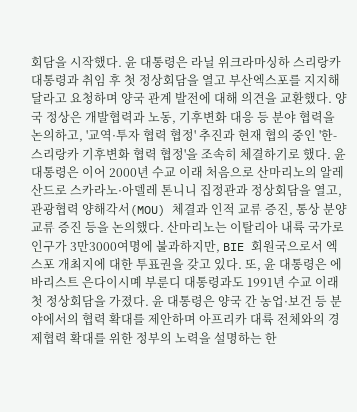회담을 시작했다. 윤 대통령은 라닐 위크라마싱하 스리랑카 대통령과 취임 후 첫 정상회담을 열고 부산엑스포를 지지해달라고 요청하며 양국 관계 발전에 대해 의견을 교환했다. 양국 정상은 개발협력과 노동, 기후변화 대응 등 분야 협력을 논의하고, '교역·투자 협력 협정' 추진과 현재 협의 중인 '한-스리랑카 기후변화 협력 협정'을 조속히 체결하기로 했다. 윤 대통령은 이어 2000년 수교 이래 처음으로 산마리노의 알레산드로 스카라노·아델레 톤니니 집정관과 정상회담을 열고, 관광협력 양해각서(MOU) 체결과 인적 교류 증진, 통상 분양 교류 증진 등을 논의했다. 산마리노는 이탈리아 내륙 국가로 인구가 3만3000여명에 불과하지만, BIE 회원국으로서 엑스포 개최지에 대한 투표권을 갖고 있다. 또, 윤 대통령은 에바리스트 은다이시몌 부룬디 대통령과도 1991년 수교 이래 첫 정상회담을 가졌다. 윤 대통령은 양국 간 농업·보건 등 분야에서의 협력 확대를 제안하며 아프리카 대륙 전체와의 경제협력 확대를 위한 정부의 노력을 설명하는 한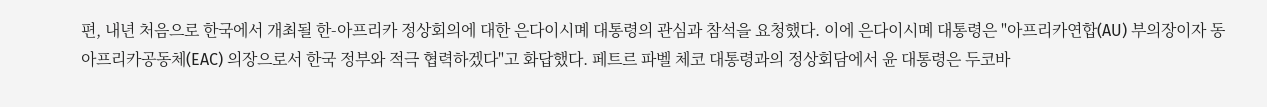편, 내년 처음으로 한국에서 개최될 한-아프리카 정상회의에 대한 은다이시몌 대통령의 관심과 참석을 요청했다. 이에 은다이시몌 대통령은 "아프리카연합(AU) 부의장이자 동아프리카공동체(EAC) 의장으로서 한국 정부와 적극 협력하겠다"고 화답했다. 페트르 파벨 체코 대통령과의 정상회담에서 윤 대통령은 두코바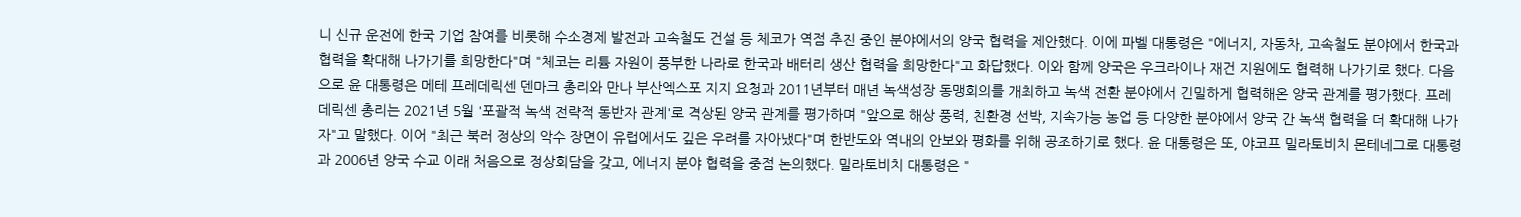니 신규 운전에 한국 기업 참여를 비롯해 수소경제 발전과 고속철도 건설 등 체코가 역점 추진 중인 분야에서의 양국 협력을 제안했다. 이에 파벨 대통령은 "에너지, 자동차, 고속철도 분야에서 한국과 협력을 확대해 나가기를 희망한다"며 "체코는 리튬 자원이 풍부한 나라로 한국과 배터리 생산 협력을 희망한다"고 화답했다. 이와 함께 양국은 우크라이나 재건 지원에도 협력해 나가기로 했다. 다음으로 윤 대통령은 메테 프레데릭센 덴마크 총리와 만나 부산엑스포 지지 요청과 2011년부터 매년 녹색성장 동맹회의를 개최하고 녹색 전환 분야에서 긴밀하게 협력해온 양국 관계를 평가했다. 프레데릭센 총리는 2021년 5월 '포괄적 녹색 전략적 동반자 관계'로 격상된 양국 관계를 평가하며 "앞으로 해상 풍력, 친환경 선박, 지속가능 농업 등 다양한 분야에서 양국 간 녹색 협력을 더 확대해 나가자"고 말했다. 이어 "최근 북러 정상의 악수 장면이 유럽에서도 깊은 우려를 자아냈다"며 한반도와 역내의 안보와 평화를 위해 공조하기로 했다. 윤 대통령은 또, 야코프 밀라토비치 몬테네그로 대통령과 2006년 양국 수교 이래 처음으로 정상회담을 갖고, 에너지 분야 협력을 중점 논의했다. 밀라토비치 대통령은 "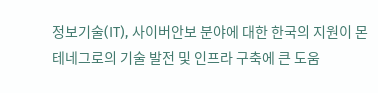정보기술(IT), 사이버안보 분야에 대한 한국의 지원이 몬테네그로의 기술 발전 및 인프라 구축에 큰 도움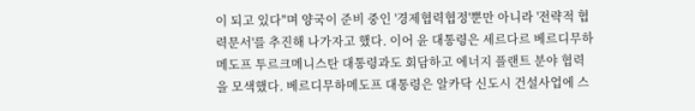이 되고 있다"며 양국이 준비 중인 '경제협력협정'뿐만 아니라 '전략적 협력문서'를 추진해 나가자고 했다. 이어 윤 대통령은 세르다르 베르디무하메도프 투르크메니스탄 대통령과도 회담하고 에너지 플랜트 분야 협력을 모색했다. 베르디무하메도프 대통령은 알카닥 신도시 건설사업에 스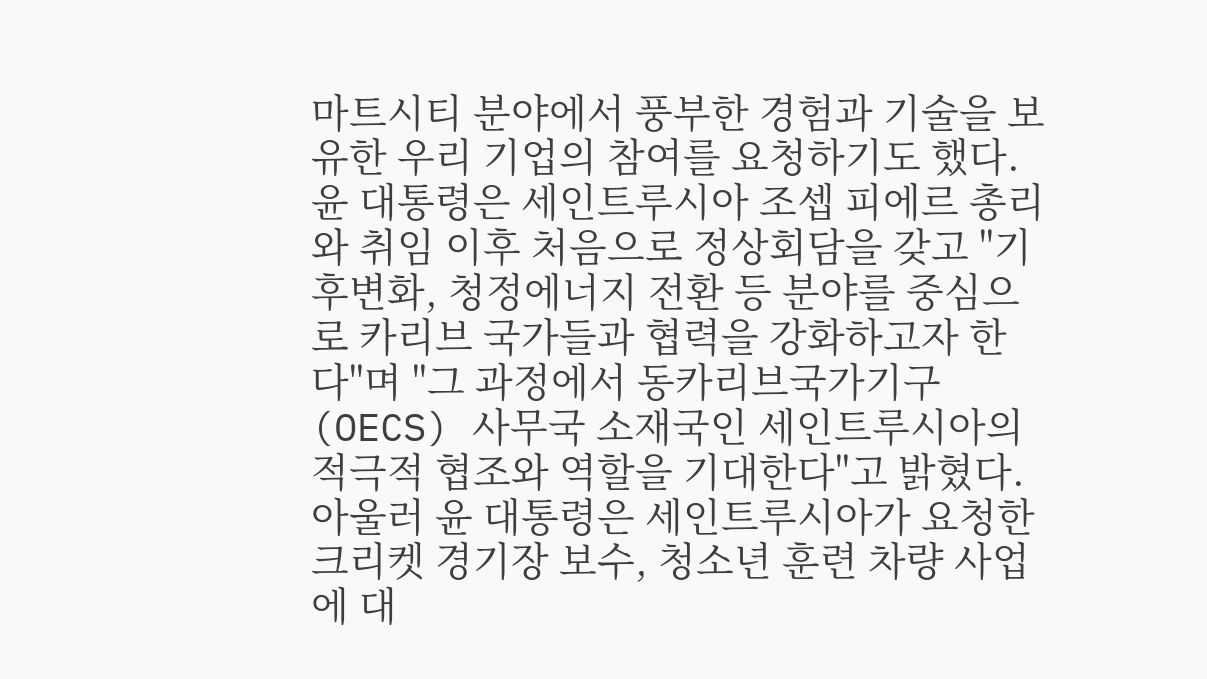마트시티 분야에서 풍부한 경험과 기술을 보유한 우리 기업의 참여를 요청하기도 했다. 윤 대통령은 세인트루시아 조셉 피에르 총리와 취임 이후 처음으로 정상회담을 갖고 "기후변화, 청정에너지 전환 등 분야를 중심으로 카리브 국가들과 협력을 강화하고자 한다"며 "그 과정에서 동카리브국가기구(OECS) 사무국 소재국인 세인트루시아의 적극적 협조와 역할을 기대한다"고 밝혔다. 아울러 윤 대통령은 세인트루시아가 요청한 크리켓 경기장 보수, 청소년 훈련 차량 사업에 대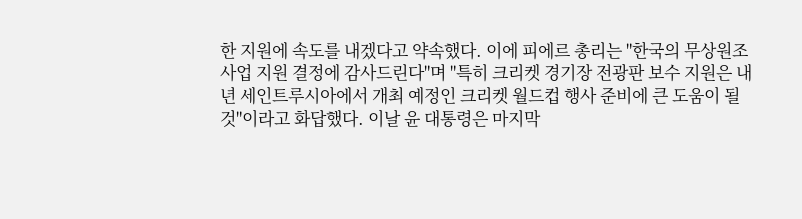한 지원에 속도를 내겠다고 약속했다. 이에 피에르 총리는 "한국의 무상원조사업 지원 결정에 감사드린다"며 "특히 크리켓 경기장 전광판 보수 지원은 내년 세인트루시아에서 개최 예정인 크리켓 월드컵 행사 준비에 큰 도움이 될 것"이라고 화답했다. 이날 윤 대통령은 마지막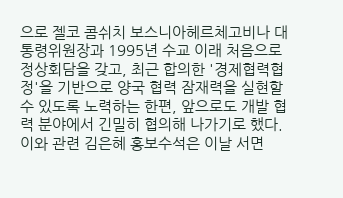으로 젤코 콤쉬치 보스니아헤르체고비나 대통령위원장과 1995년 수교 이래 처음으로 정상회담을 갖고, 최근 합의한 '경제협력협정'을 기반으로 양국 협력 잠재력을 실현할 수 있도록 노력하는 한편, 앞으로도 개발 협력 분야에서 긴밀히 협의해 나가기로 했다. 이와 관련 김은혜 홍보수석은 이날 서면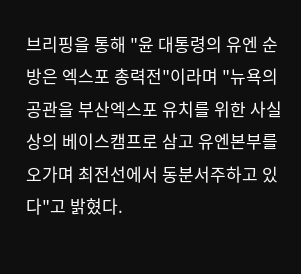브리핑을 통해 "윤 대통령의 유엔 순방은 엑스포 총력전"이라며 "뉴욕의 공관을 부산엑스포 유치를 위한 사실상의 베이스캠프로 삼고 유엔본부를 오가며 최전선에서 동분서주하고 있다"고 밝혔다.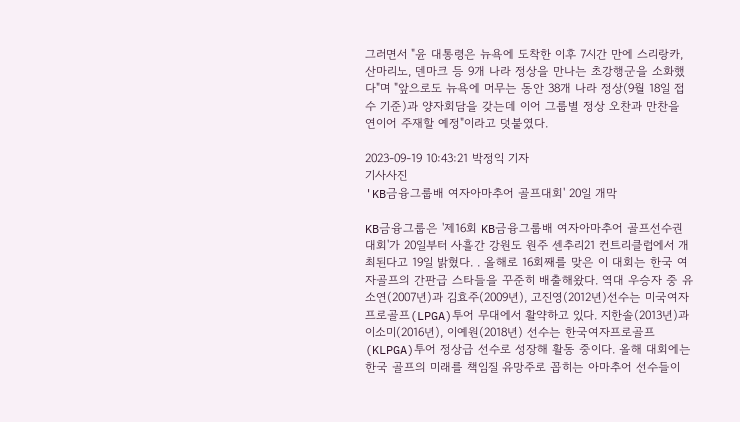그러면서 "윤 대통령은 뉴욕에 도착한 이후 7시간 만에 스리랑카, 산마리노, 덴마크 등 9개 나라 정상을 만나는 초강행군을 소화했다"며 "앞으로도 뉴욕에 머무는 동안 38개 나라 정상(9월 18일 접수 기준)과 양자회담을 갖는데 이어 그룹별 정상 오찬과 만찬을 연이어 주재할 예정"이라고 덧붙였다.

2023-09-19 10:43:21 박정익 기자
기사사진
'KB금융그룹배 여자아마추어 골프대회' 20일 개막

KB금융그룹은 '제16회 KB금융그룹배 여자아마추어 골프선수권대회'가 20일부터 사흘간 강원도 원주 센추리21 컨트리클럽에서 개최된다고 19일 밝혔다. . 올해로 16회째를 맞은 이 대회는 한국 여자골프의 간판급 스타들을 꾸준히 배출해왔다. 역대 우승자 중 유소연(2007년)과 김효주(2009년), 고진영(2012년)선수는 미국여자프로골프(LPGA)투어 무대에서 활약하고 있다. 지한솔(2013년)과 이소미(2016년), 이예원(2018년) 선수는 한국여자프로골프(KLPGA)투어 정상급 선수로 성장해 활동 중이다. 올해 대회에는 한국 골프의 미래를 책임질 유망주로 꼽히는 아마추어 선수들이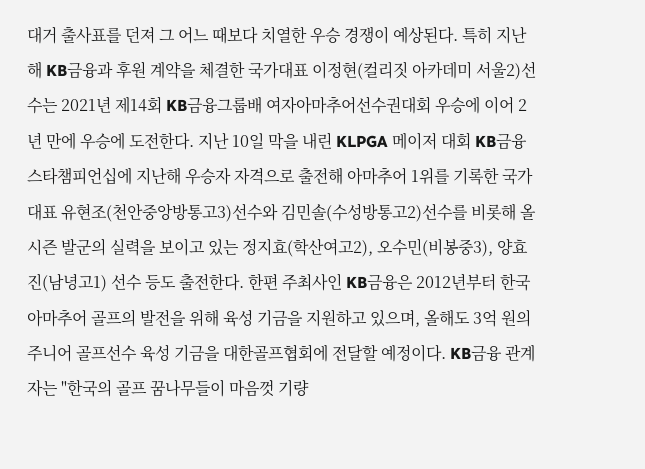대거 출사표를 던져 그 어느 때보다 치열한 우승 경쟁이 예상된다. 특히 지난해 KB금융과 후원 계약을 체결한 국가대표 이정현(컬리짓 아카데미 서울2)선수는 2021년 제14회 KB금융그룹배 여자아마추어선수권대회 우승에 이어 2년 만에 우승에 도전한다. 지난 10일 막을 내린 KLPGA 메이저 대회 KB금융 스타챔피언십에 지난해 우승자 자격으로 출전해 아마추어 1위를 기록한 국가대표 유현조(천안중앙방통고3)선수와 김민솔(수성방통고2)선수를 비롯해 올 시즌 발군의 실력을 보이고 있는 정지효(학산여고2), 오수민(비봉중3), 양효진(남녕고1) 선수 등도 출전한다. 한편 주최사인 KB금융은 2012년부터 한국 아마추어 골프의 발전을 위해 육성 기금을 지원하고 있으며, 올해도 3억 원의 주니어 골프선수 육성 기금을 대한골프협회에 전달할 예정이다. KB금융 관계자는 "한국의 골프 꿈나무들이 마음껏 기량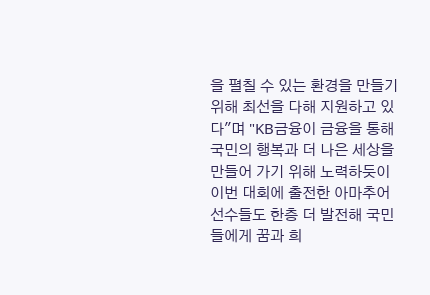을 펼칠 수 있는 환경을 만들기 위해 최선을 다해 지원하고 있다"며 "KB금융이 금융을 통해 국민의 행복과 더 나은 세상을 만들어 가기 위해 노력하듯이 이번 대회에 출전한 아마추어 선수들도 한층 더 발전해 국민들에게 꿈과 희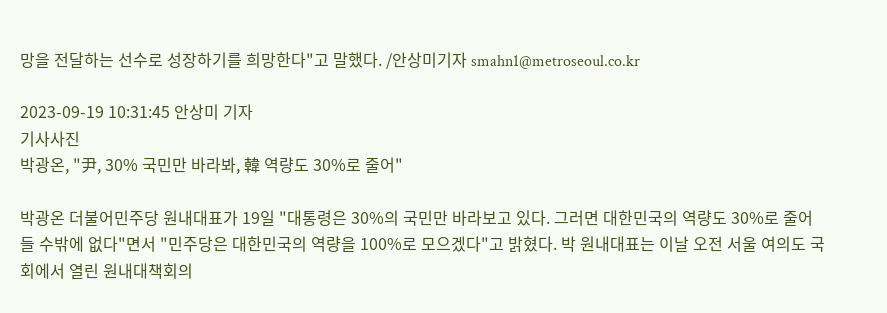망을 전달하는 선수로 성장하기를 희망한다"고 말했다. /안상미기자 smahn1@metroseoul.co.kr

2023-09-19 10:31:45 안상미 기자
기사사진
박광온, "尹, 30% 국민만 바라봐, 韓 역량도 30%로 줄어"

박광온 더불어민주당 원내대표가 19일 "대통령은 30%의 국민만 바라보고 있다. 그러면 대한민국의 역량도 30%로 줄어들 수밖에 없다"면서 "민주당은 대한민국의 역량을 100%로 모으겠다"고 밝혔다. 박 원내대표는 이날 오전 서울 여의도 국회에서 열린 원내대책회의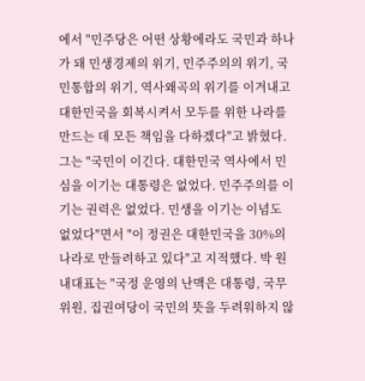에서 "민주당은 어떤 상황에라도 국민과 하나가 돼 민생경제의 위기, 민주주의의 위기, 국민통합의 위기, 역사왜곡의 위기를 이겨내고 대한민국을 회복시켜서 모두를 위한 나라를 만드는 데 모든 책임을 다하겠다"고 밝혔다. 그는 "국민이 이긴다. 대한민국 역사에서 민심을 이기는 대통령은 없었다. 민주주의를 이기는 권력은 없었다. 민생을 이기는 이념도 없었다"면서 "이 정권은 대한민국을 30%의 나라로 만들려하고 있다"고 지적했다. 박 원내대표는 "국정 운영의 난맥은 대통령, 국무위원, 집권여당이 국민의 뜻을 두려워하지 않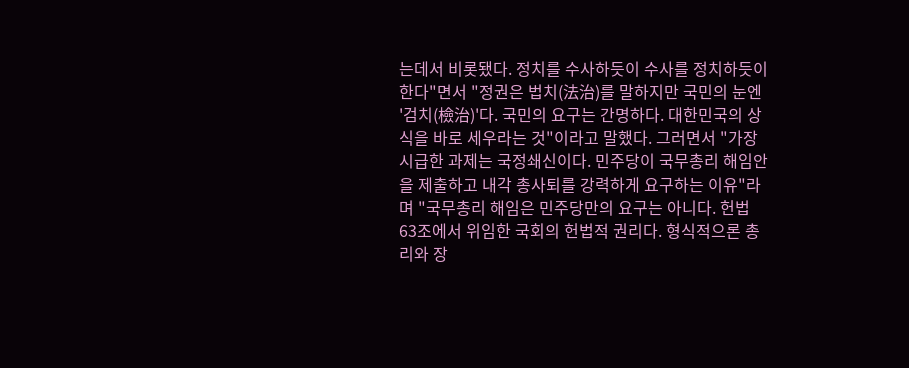는데서 비롯됐다. 정치를 수사하듯이 수사를 정치하듯이 한다"면서 "정권은 법치(法治)를 말하지만 국민의 눈엔 '검치(檢治)'다. 국민의 요구는 간명하다. 대한민국의 상식을 바로 세우라는 것"이라고 말했다. 그러면서 "가장 시급한 과제는 국정쇄신이다. 민주당이 국무총리 해임안을 제출하고 내각 총사퇴를 강력하게 요구하는 이유"라며 "국무총리 해임은 민주당만의 요구는 아니다. 헌법 63조에서 위임한 국회의 헌법적 권리다. 형식적으론 총리와 장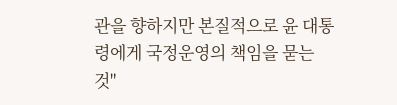관을 향하지만 본질적으로 윤 대통령에게 국정운영의 책임을 묻는 것"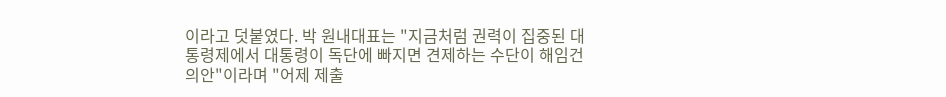이라고 덧붙였다. 박 원내대표는 "지금처럼 권력이 집중된 대통령제에서 대통령이 독단에 빠지면 견제하는 수단이 해임건의안"이라며 "어제 제출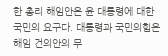한 총리 해임안은 윤 대통령에 대한 국민의 요구다. 대통령과 국민의힘은 해임 건의안의 무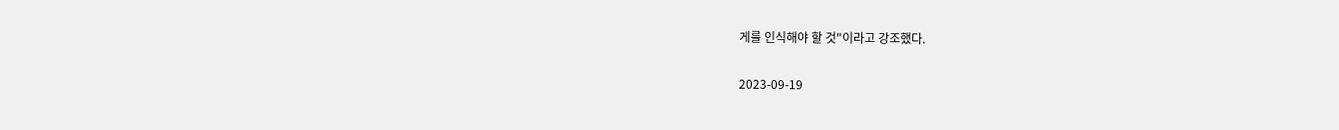게를 인식해야 할 것"이라고 강조했다.

2023-09-19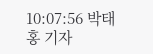10:07:56 박태홍 기자